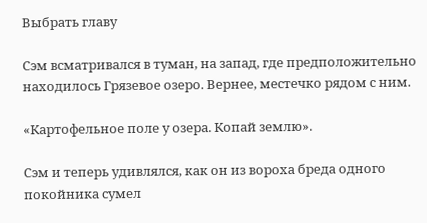Выбрать главу

Сэм всматривался в туман, на запад, где предположительно находилось Грязевое озеро. Вернее, местечко рядом с ним.

«Картофельное поле у озера. Копай землю».

Сэм и теперь удивлялся, как он из вороха бреда одного покойника сумел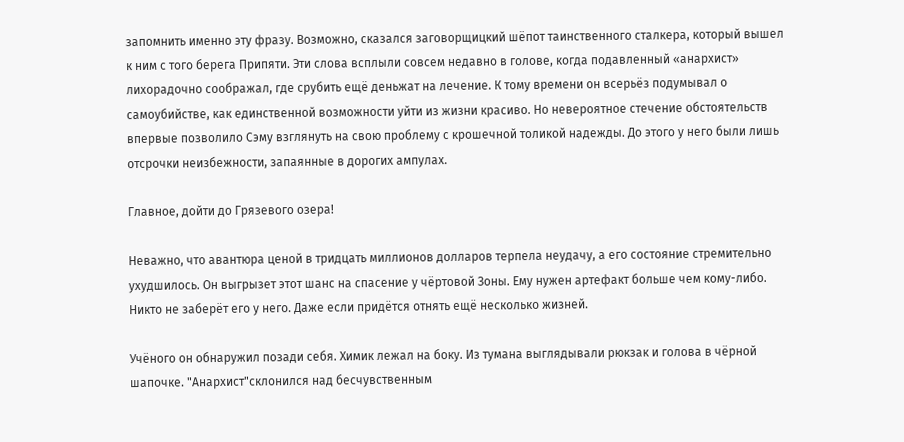запомнить именно эту фразу. Возможно, сказался заговорщицкий шёпот таинственного сталкера, который вышел к ним с того берега Припяти. Эти слова всплыли совсем недавно в голове, когда подавленный «анархист» лихорадочно соображал, где срубить ещё деньжат на лечение. К тому времени он всерьёз подумывал о самоубийстве, как единственной возможности уйти из жизни красиво. Но невероятное стечение обстоятельств впервые позволило Сэму взглянуть на свою проблему с крошечной толикой надежды. До этого у него были лишь отсрочки неизбежности, запаянные в дорогих ампулах.

Главное, дойти до Грязевого озера!

Неважно, что авантюра ценой в тридцать миллионов долларов терпела неудачу, а его состояние стремительно ухудшилось. Он выгрызет этот шанс на спасение у чёртовой Зоны. Ему нужен артефакт больше чем кому-либо. Никто не заберёт его у него. Даже если придётся отнять ещё несколько жизней.

Учёного он обнаружил позади себя. Химик лежал на боку. Из тумана выглядывали рюкзак и голова в чёрной шапочке. "Анархист"склонился над бесчувственным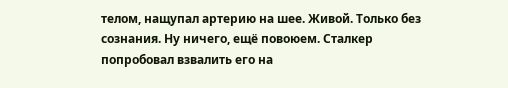телом, нащупал артерию на шее. Живой. Только без сознания. Ну ничего, ещё повоюем. Сталкер попробовал взвалить его на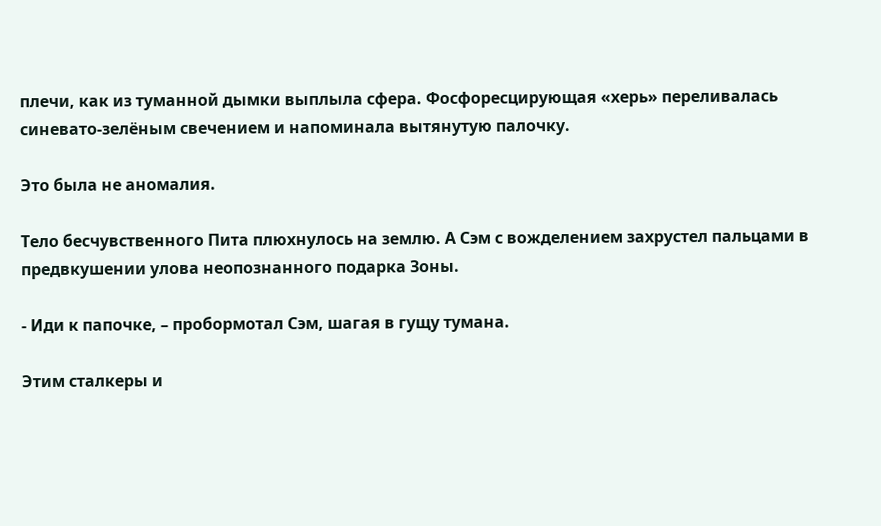плечи, как из туманной дымки выплыла сфера. Фосфоресцирующая «херь» переливалась синевато-зелёным свечением и напоминала вытянутую палочку.

Это была не аномалия.

Тело бесчувственного Пита плюхнулось на землю. А Сэм с вожделением захрустел пальцами в предвкушении улова неопознанного подарка Зоны.

- Иди к папочке, – пробормотал Сэм, шагая в гущу тумана.

Этим сталкеры и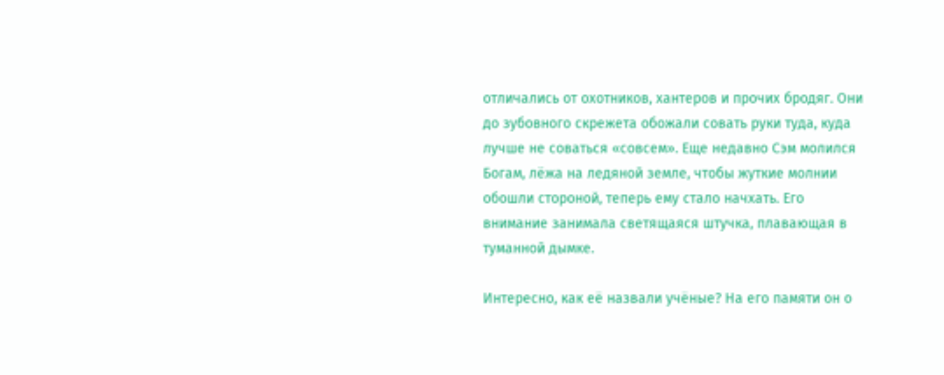отличались от охотников, хантеров и прочих бродяг. Они до зубовного скрежета обожали совать руки туда, куда лучше не соваться «совсем». Еще недавно Сэм молился Богам, лёжа на ледяной земле, чтобы жуткие молнии обошли стороной, теперь ему стало начхать. Его внимание занимала светящаяся штучка, плавающая в туманной дымке.

Интересно, как её назвали учёные? На его памяти он о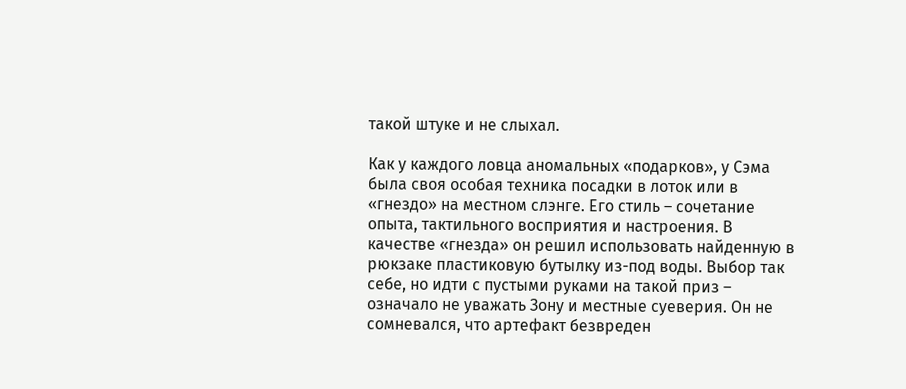такой штуке и не слыхал.

Как у каждого ловца аномальных «подарков», у Сэма была своя особая техника посадки в лоток или в «гнездо» на местном слэнге. Его стиль – сочетание опыта, тактильного восприятия и настроения. В качестве «гнезда» он решил использовать найденную в рюкзаке пластиковую бутылку из-под воды. Выбор так себе, но идти с пустыми руками на такой приз – означало не уважать Зону и местные суеверия. Он не сомневался, что артефакт безвреден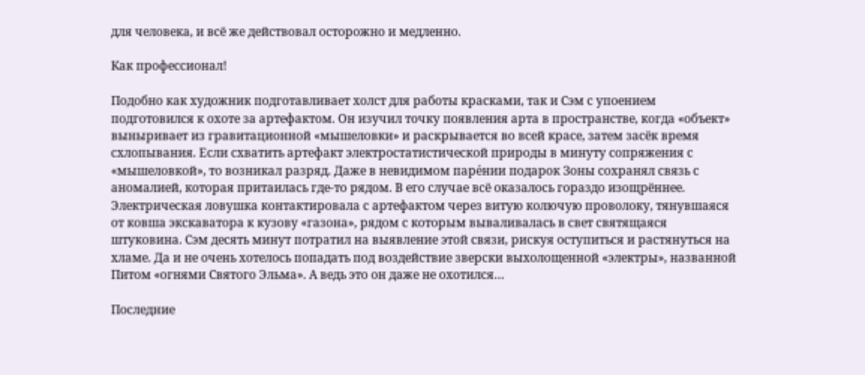для человека, и всё же действовал осторожно и медленно.

Как профессионал!

Подобно как художник подготавливает холст для работы красками, так и Сэм с упоением подготовился к охоте за артефактом. Он изучил точку появления арта в пространстве, когда «объект» выныривает из гравитационной «мышеловки» и раскрывается во всей красе, затем засёк время схлопывания. Если схватить артефакт электростатистической природы в минуту сопряжения с «мышеловкой», то возникал разряд. Даже в невидимом паре́нии подарок Зоны сохранял связь с аномалией, которая притаилась где-то рядом. В его случае всё оказалось гораздо изощрённее. Электрическая ловушка контактировала с артефактом через витую колючую проволоку, тянувшаяся от ковша экскаватора к кузову «газона», рядом с которым вываливалась в свет святящаяся штуковина. Сэм десять минут потратил на выявление этой связи, рискуя оступиться и растянуться на хламе. Да и не очень хотелось попадать под воздействие зверски выхолощенной «электры», названной Питом «огнями Святого Эльма». А ведь это он даже не охотился…

Последние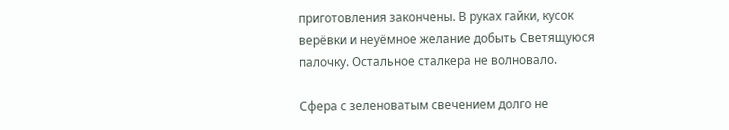приготовления закончены. В руках гайки, кусок верёвки и неуёмное желание добыть Светящуюся палочку. Остальное сталкера не волновало.

Сфера с зеленоватым свечением долго не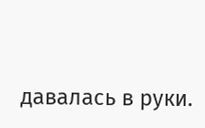давалась в руки.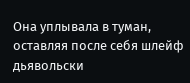Она уплывала в туман, оставляя после себя шлейф дьявольски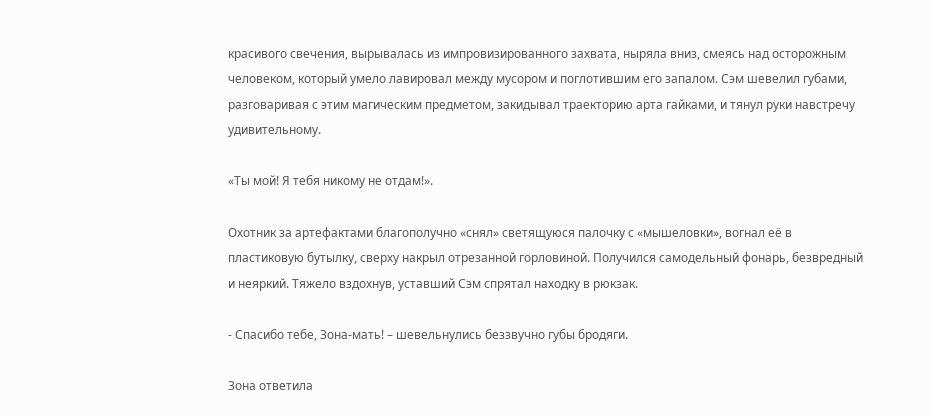красивого свечения, вырывалась из импровизированного захвата, ныряла вниз, смеясь над осторожным человеком, который умело лавировал между мусором и поглотившим его запалом. Сэм шевелил губами, разговаривая с этим магическим предметом, закидывал траекторию арта гайками, и тянул руки навстречу удивительному.

«Ты мой! Я тебя никому не отдам!».

Охотник за артефактами благополучно «снял» светящуюся палочку с «мышеловки», вогнал её в пластиковую бутылку, сверху накрыл отрезанной горловиной. Получился самодельный фонарь, безвредный и неяркий. Тяжело вздохнув, уставший Сэм спрятал находку в рюкзак.

- Спасибо тебе, Зона-мать! – шевельнулись беззвучно губы бродяги.

Зона ответила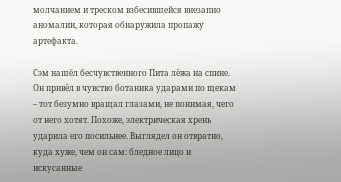молчанием и треском взбесившейся внезапно аномалии, которая обнаружила пропажу артефакта.

Сэм нашёл бесчувственного Пита лёжа на спине. Он привёл в чувство ботаника ударами по щекам – тот безумно вращал глазами, не понимая, чего от него хотят. Похоже, электрическая хрень ударила его посильнее. Выглядел он отвратно, куда хуже, чем он сам: бледное лицо и искусанные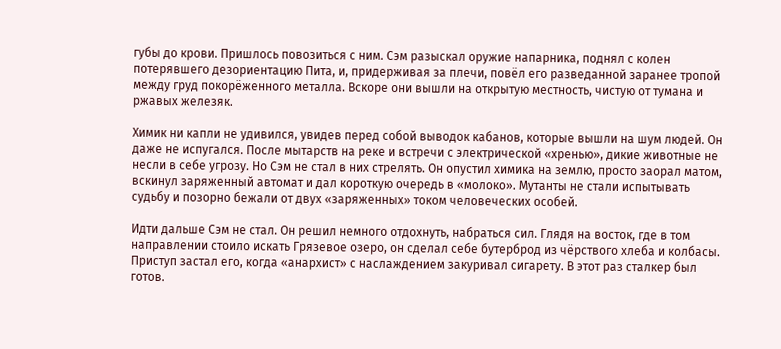губы до крови. Пришлось повозиться с ним. Сэм разыскал оружие напарника, поднял с колен потерявшего дезориентацию Пита, и, придерживая за плечи, повёл его разведанной заранее тропой между груд покорёженного металла. Вскоре они вышли на открытую местность, чистую от тумана и ржавых железяк.

Химик ни капли не удивился, увидев перед собой выводок кабанов, которые вышли на шум людей. Он даже не испугался. После мытарств на реке и встречи с электрической «хренью», дикие животные не несли в себе угрозу. Но Сэм не стал в них стрелять. Он опустил химика на землю, просто заорал матом, вскинул заряженный автомат и дал короткую очередь в «молоко». Мутанты не стали испытывать судьбу и позорно бежали от двух «заряженных» током человеческих особей.

Идти дальше Сэм не стал. Он решил немного отдохнуть, набраться сил. Глядя на восток, где в том направлении стоило искать Грязевое озеро, он сделал себе бутерброд из чёрствого хлеба и колбасы. Приступ застал его, когда «анархист» с наслаждением закуривал сигарету. В этот раз сталкер был готов.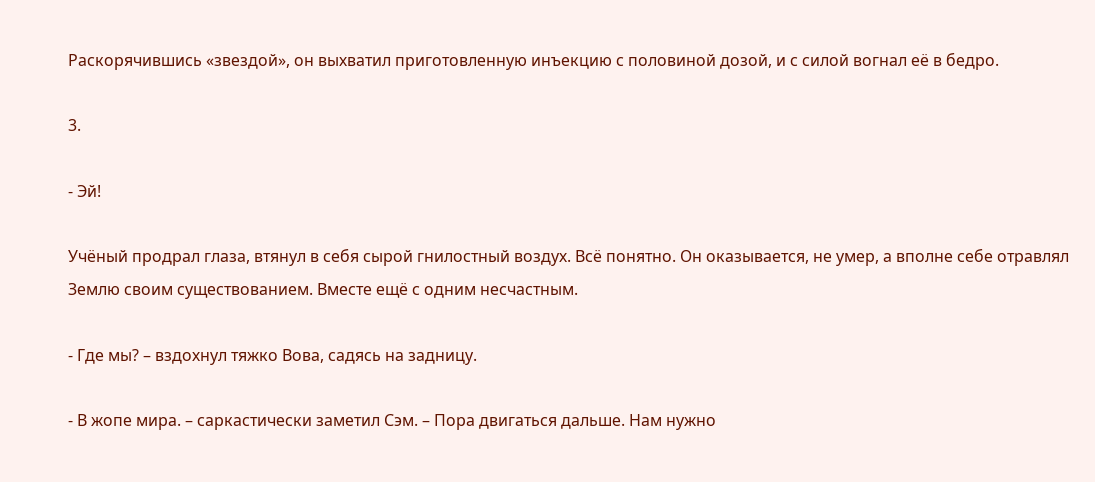Раскорячившись «звездой», он выхватил приготовленную инъекцию с половиной дозой, и с силой вогнал её в бедро.

3.

- Эй!

Учёный продрал глаза, втянул в себя сырой гнилостный воздух. Всё понятно. Он оказывается, не умер, а вполне себе отравлял Землю своим существованием. Вместе ещё с одним несчастным.

- Где мы? – вздохнул тяжко Вова, садясь на задницу.

- В жопе мира. – саркастически заметил Сэм. – Пора двигаться дальше. Нам нужно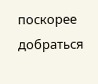поскорее добраться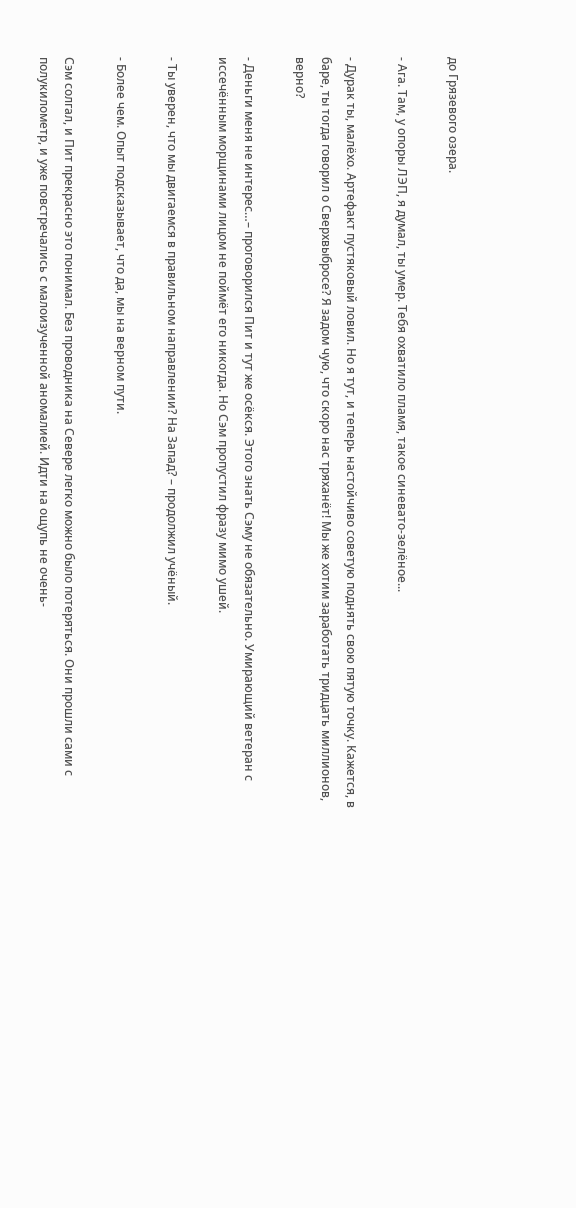до Грязевого озера.

- Ага. Там, у опоры ЛЭП, я думал, ты умер. Тебя охватило пламя, такое синевато-зелёное...

- Дурак ты, малёхо. Артефакт пустяковый ловил. Но я тут, и теперь настойчиво советую поднять свою пятую точку. Кажется, в баре, ты тогда говорил о Сверхвыбросе? Я задом чую, что скоро нас тряханёт! Мы же хотим заработать тридцать миллионов, верно?

- Деньги меня не интерес…– проговорился Пит и тут же осёкся. Этого знать Сэму не обязательно. Умирающий ветеран с иссечённым морщинами лицом не поймёт его никогда. Но Сэм пропустил фразу мимо ушей.

- Ты уверен, что мы двигаемся в правильном направлении? На Запад? – продолжил учёный.

- Более чем. Опыт подсказывает, что да, мы на верном пути.

Сэм солгал, и Пит прекрасно это понимал. Без проводника на Севере легко можно было потеряться. Они прошли сами с полукилометр, и уже повстречались с малоизученной аномалией. Идти на ощупь не очень-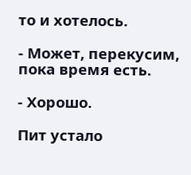то и хотелось.

- Может, перекусим, пока время есть.

- Хорошо.

Пит устало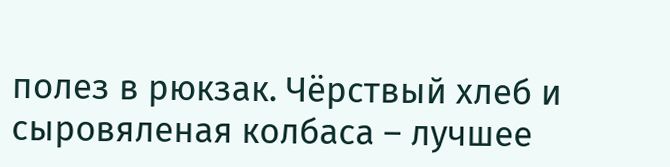полез в рюкзак. Чёрствый хлеб и сыровяленая колбаса – лучшее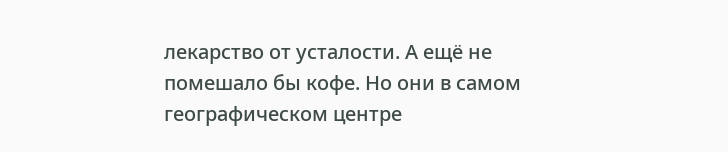лекарство от усталости. А ещё не помешало бы кофе. Но они в самом географическом центре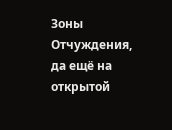Зоны Отчуждения, да ещё на открытой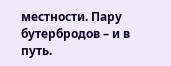местности. Пару бутербродов – и в путь.